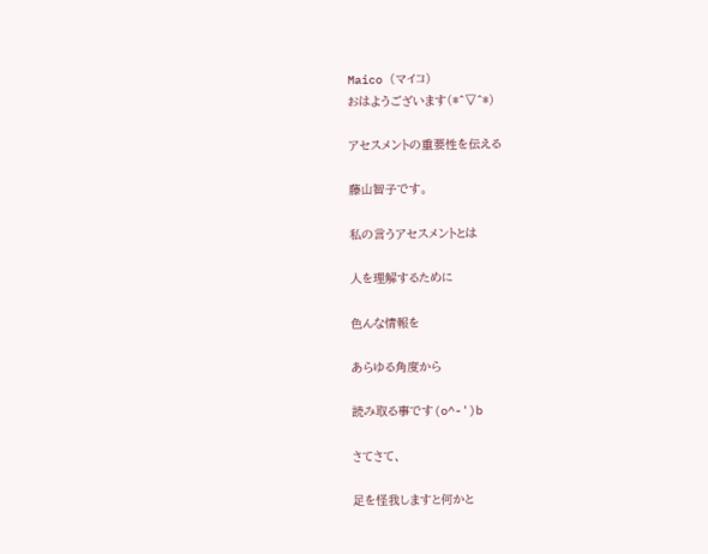Maico (マイコ)
おはようございます(*^▽^*)

アセスメントの重要性を伝える

藤山智子です。

私の言うアセスメントとは

人を理解するために

色んな情報を

あらゆる角度から

読み取る事です(o^-')b

さてさて、

足を怪我しますと何かと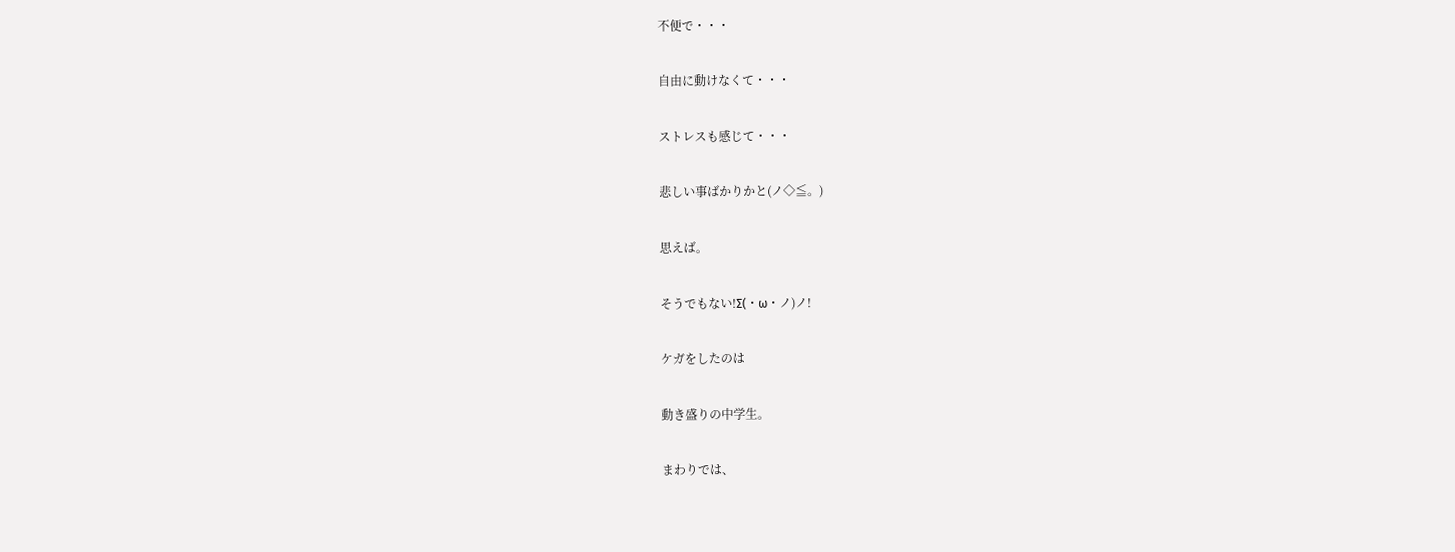不便で・・・

自由に動けなくて・・・

ストレスも感じて・・・

悲しい事ばかりかと(ノ◇≦。)

思えば。

そうでもない!Σ(・ω・ノ)ノ!

ケガをしたのは

動き盛りの中学生。

まわりでは、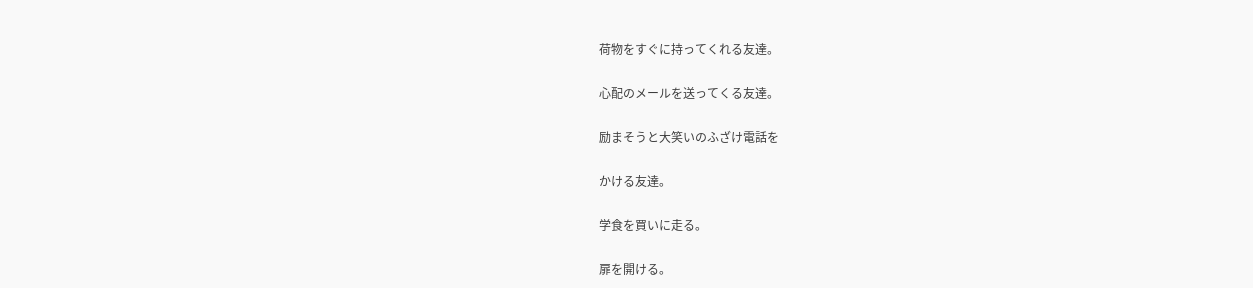荷物をすぐに持ってくれる友達。

心配のメールを送ってくる友達。

励まそうと大笑いのふざけ電話を

かける友達。

学食を買いに走る。

扉を開ける。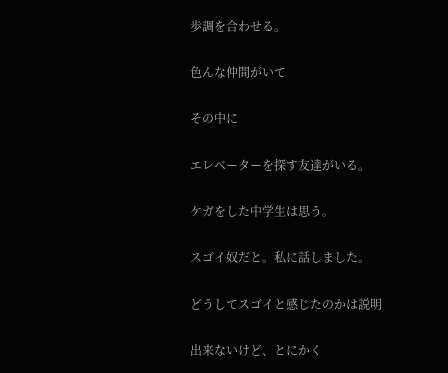歩調を合わせる。

色んな仲間がいて

その中に

エレベーターを探す友達がいる。

ケガをした中学生は思う。

スゴイ奴だと。私に話しました。

どうしてスゴイと感じたのかは説明

出来ないけど、とにかく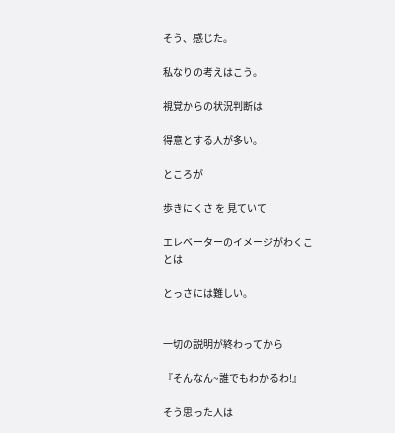そう、感じた。

私なりの考えはこう。

視覚からの状況判断は

得意とする人が多い。

ところが

歩きにくさ を 見ていて

エレベーターのイメージがわくことは

とっさには難しい。


一切の説明が終わってから

『そんなん~誰でもわかるわ!』

そう思った人は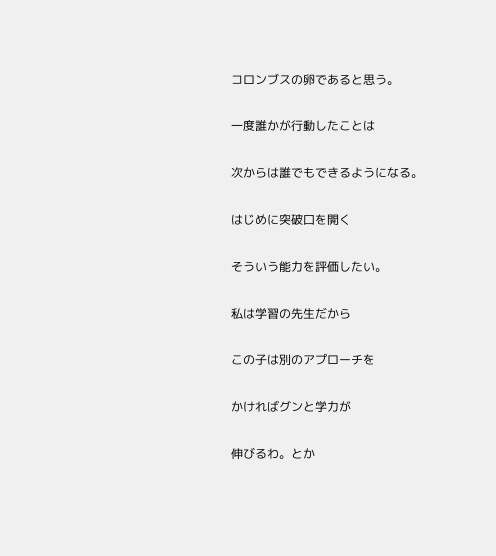コロンブスの卵であると思う。

一度誰かが行動したことは

次からは誰でもできるようになる。

はじめに突破口を開く

そういう能力を評価したい。

私は学習の先生だから

この子は別のアプローチを

かければグンと学力が

伸びるわ。とか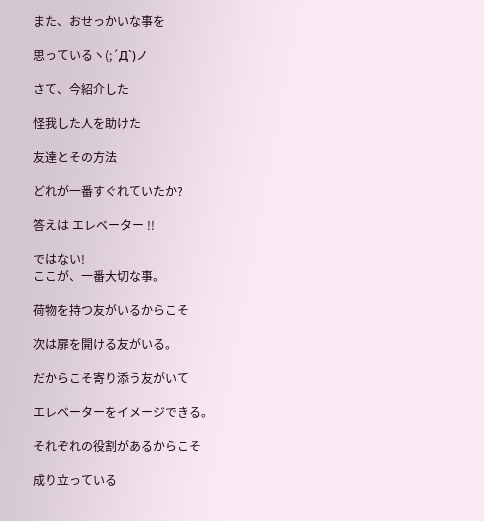また、おせっかいな事を

思っているヽ(;´Д`)ノ

さて、今紹介した

怪我した人を助けた

友達とその方法

どれが一番すぐれていたか?

答えは エレベーター !!

ではない!
ここが、一番大切な事。

荷物を持つ友がいるからこそ

次は扉を開ける友がいる。

だからこそ寄り添う友がいて

エレベーターをイメージできる。

それぞれの役割があるからこそ

成り立っている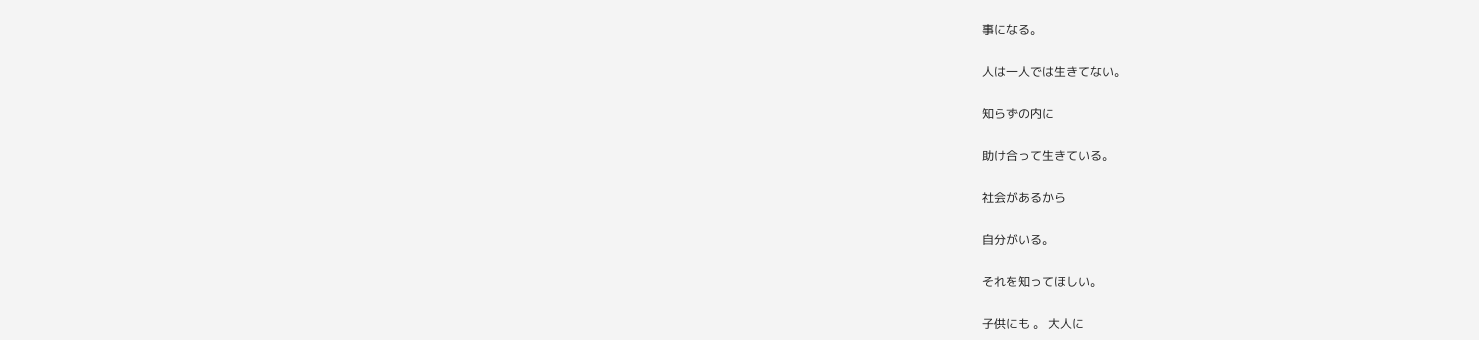事になる。

人は一人では生きてない。

知らずの内に

助け合って生きている。

社会があるから

自分がいる。

それを知ってほしい。

子供にも 。 大人に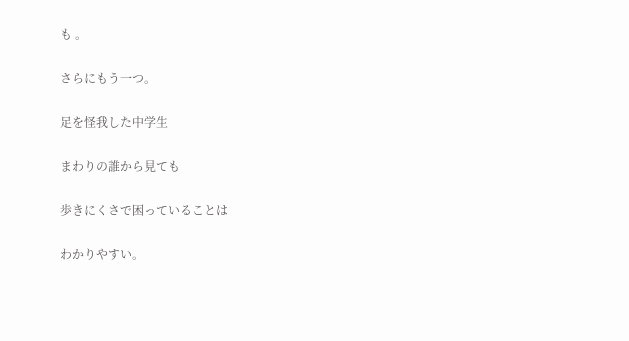も 。

さらにもう一つ。

足を怪我した中学生

まわりの誰から見ても

歩きにくさで困っていることは

わかりやすい。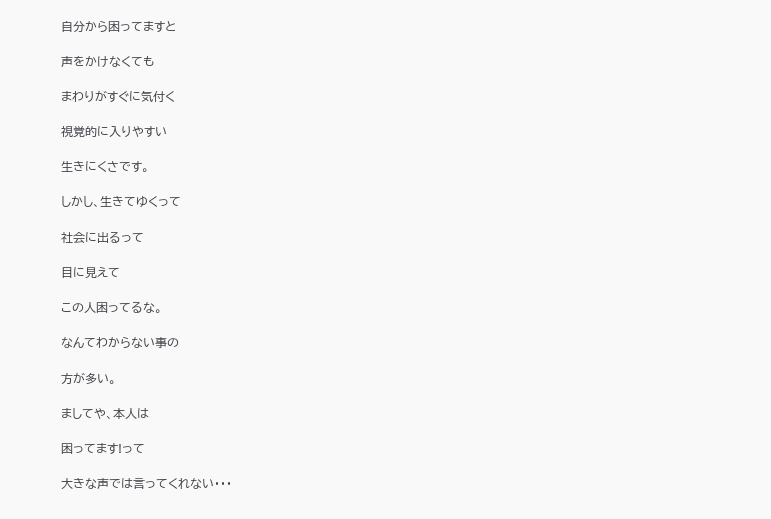自分から困ってますと

声をかけなくても

まわりがすぐに気付く

視覚的に入りやすい

生きにくさです。

しかし、生きてゆくって

社会に出るって

目に見えて

この人困ってるな。

なんてわからない事の

方が多い。

ましてや、本人は

困ってます!って

大きな声では言ってくれない・・・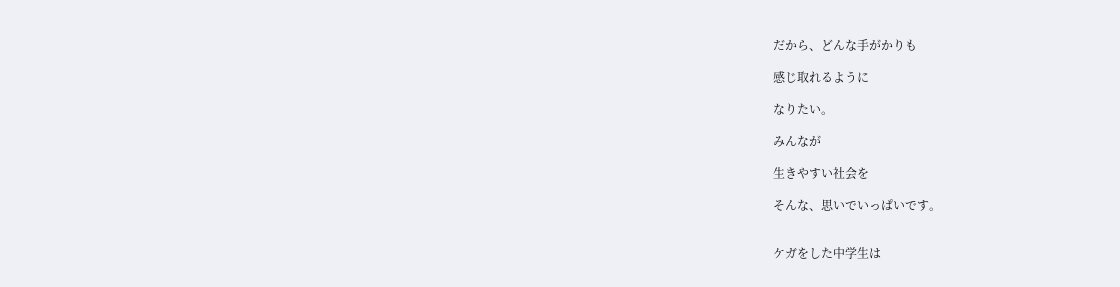だから、どんな手がかりも

感じ取れるように

なりたい。

みんなが

生きやすい社会を

そんな、思いでいっぱいです。


ケガをした中学生は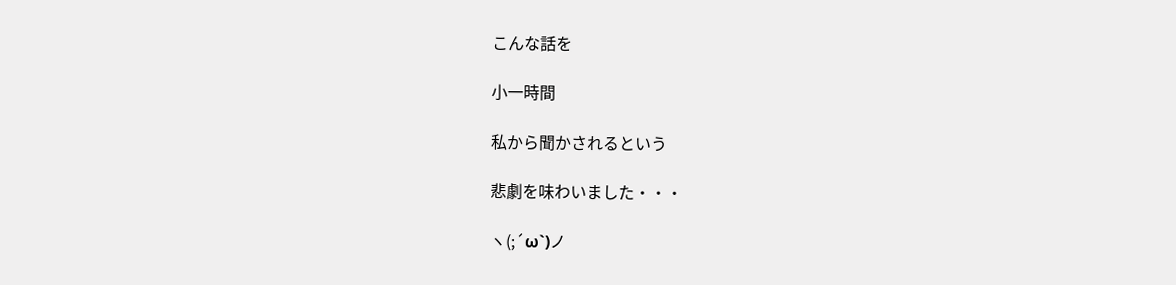こんな話を

小一時間

私から聞かされるという

悲劇を味わいました・・・

ヽ(;´ω`)ノ